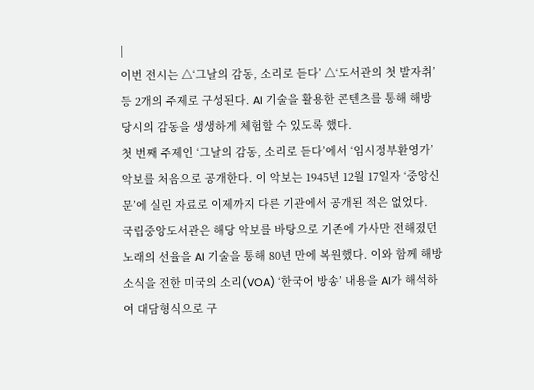|
이번 전시는 △‘그날의 감동, 소리로 듣다’ △‘도서관의 첫 발자취’ 등 2개의 주제로 구성된다. AI 기술을 활용한 콘텐츠를 통해 해방 당시의 감동을 생생하게 체험할 수 있도록 했다.
첫 번째 주제인 ‘그날의 감동, 소리로 듣다’에서 ‘임시정부환영가’ 악보를 처음으로 공개한다. 이 악보는 1945년 12월 17일자 ‘중앙신문’에 실린 자료로 이제까지 다른 기관에서 공개된 적은 없었다.
국립중앙도서관은 해당 악보를 바탕으로 기존에 가사만 전해졌던 노래의 선율을 AI 기술을 통해 80년 만에 복원했다. 이와 함께 해방 소식을 전한 미국의 소리(VOA) ‘한국어 방송’ 내용을 AI가 해석하여 대담형식으로 구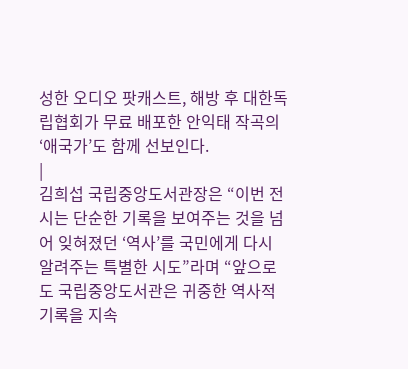성한 오디오 팟캐스트, 해방 후 대한독립협회가 무료 배포한 안익태 작곡의 ‘애국가’도 함께 선보인다.
|
김희섭 국립중앙도서관장은 “이번 전시는 단순한 기록을 보여주는 것을 넘어 잊혀졌던 ‘역사’를 국민에게 다시 알려주는 특별한 시도”라며 “앞으로도 국립중앙도서관은 귀중한 역사적 기록을 지속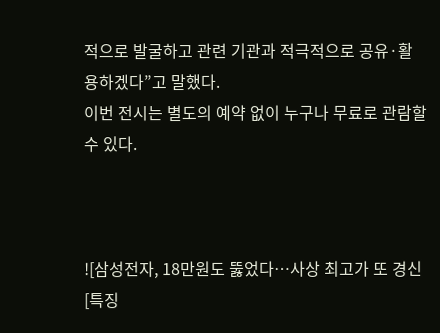적으로 발굴하고 관련 기관과 적극적으로 공유·활용하겠다”고 말했다.
이번 전시는 별도의 예약 없이 누구나 무료로 관람할 수 있다.



![삼성전자, 18만원도 뚫었다…사상 최고가 또 경신[특징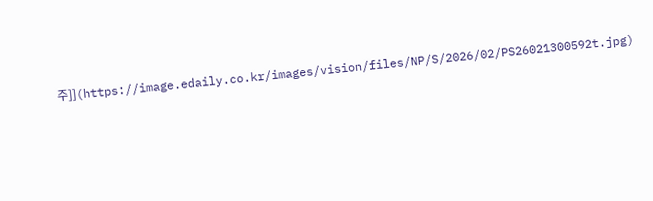주]](https://image.edaily.co.kr/images/vision/files/NP/S/2026/02/PS26021300592t.jpg)